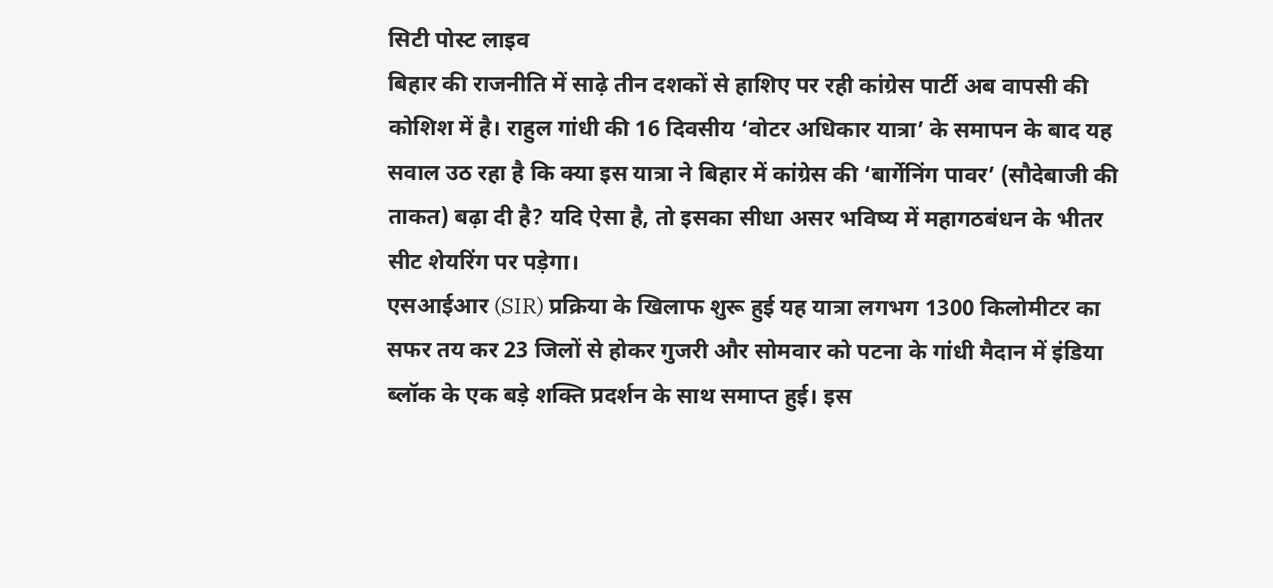सिटी पोस्ट लाइव
बिहार की राजनीति में साढ़े तीन दशकों से हाशिए पर रही कांग्रेस पार्टी अब वापसी की कोशिश में है। राहुल गांधी की 16 दिवसीय ‘वोटर अधिकार यात्रा’ के समापन के बाद यह सवाल उठ रहा है कि क्या इस यात्रा ने बिहार में कांग्रेस की ‘बार्गेनिंग पावर’ (सौदेबाजी की ताकत) बढ़ा दी है? यदि ऐसा है, तो इसका सीधा असर भविष्य में महागठबंधन के भीतर सीट शेयरिंग पर पड़ेगा।
एसआईआर (SIR) प्रक्रिया के खिलाफ शुरू हुई यह यात्रा लगभग 1300 किलोमीटर का सफर तय कर 23 जिलों से होकर गुजरी और सोमवार को पटना के गांधी मैदान में इंडिया ब्लॉक के एक बड़े शक्ति प्रदर्शन के साथ समाप्त हुई। इस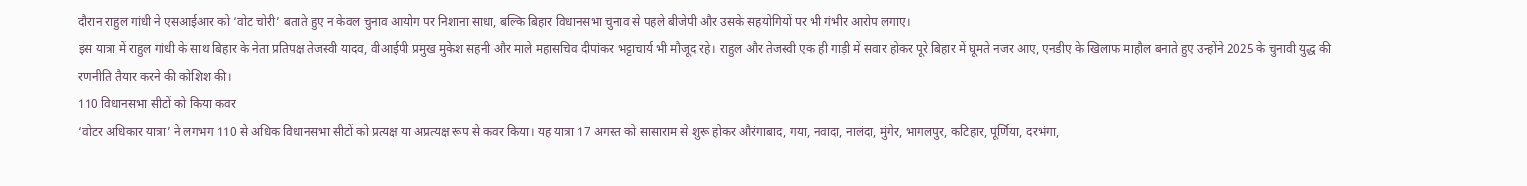दौरान राहुल गांधी ने एसआईआर को ‘वोट चोरी’ बताते हुए न केवल चुनाव आयोग पर निशाना साधा, बल्कि बिहार विधानसभा चुनाव से पहले बीजेपी और उसके सहयोगियों पर भी गंभीर आरोप लगाए।
इस यात्रा में राहुल गांधी के साथ बिहार के नेता प्रतिपक्ष तेजस्वी यादव, वीआईपी प्रमुख मुकेश सहनी और माले महासचिव दीपांकर भट्टाचार्य भी मौजूद रहे। राहुल और तेजस्वी एक ही गाड़ी में सवार होकर पूरे बिहार में घूमते नजर आए, एनडीए के खिलाफ माहौल बनाते हुए उन्होंने 2025 के चुनावी युद्ध की रणनीति तैयार करने की कोशिश की।
110 विधानसभा सीटों को किया कवर
‘वोटर अधिकार यात्रा’ ने लगभग 110 से अधिक विधानसभा सीटों को प्रत्यक्ष या अप्रत्यक्ष रूप से कवर किया। यह यात्रा 17 अगस्त को सासाराम से शुरू होकर औरंगाबाद, गया, नवादा, नालंदा, मुंगेर, भागलपुर, कटिहार, पूर्णिया, दरभंगा,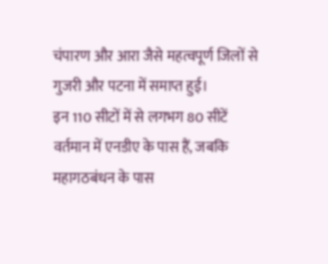चंपारण और आरा जैसे महत्वपूर्ण जिलों से गुजरी और पटना में समाप्त हुई।
इन 110 सीटों में से लगभग 80 सीटें वर्तमान में एनडीए के पास हैं, जबकि महागठबंधन के पास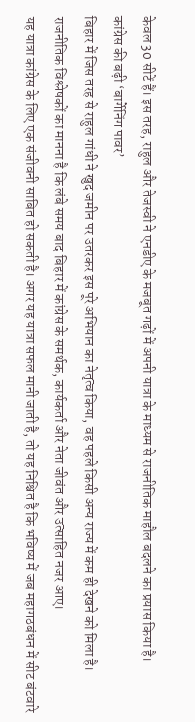केवल 30 सीटें हैं। इस तरह, राहुल और तेजस्वी ने एनडीए के मजबूत गढ़ों में अपनी यात्रा के माध्यम से राजनीतिक माहौल बदलने का प्रयास किया है।
कांग्रेस की बढ़ी ‘बार्गेनिंग पावर’
बिहार में जिस तरह से राहुल गांधी ने खुद जमीन पर उतरकर इस पूरे अभियान का नेतृत्व किया, वह पहले किसी अन्य राज्य में कम ही देखने को मिला है। राजनीतिक विश्लेषकों का मानना है कि लंबे समय बाद बिहार में कांग्रेस के समर्थक, कार्यकर्ता और नेता जीवंत और उत्साहित नजर आए।
यह यात्रा कांग्रेस के लिए एक संजीवनी साबित हो सकती है। अगर यह यात्रा सफल मानी जाती है, तो यह निश्चित है कि भविष्य में जब महागठबंधन में सीट बंटवारे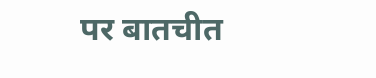पर बातचीत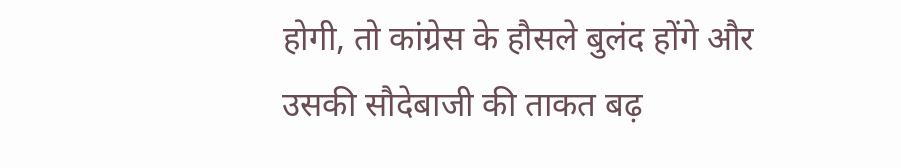होगी, तो कांग्रेस के हौसले बुलंद होंगे और उसकी सौदेबाजी की ताकत बढ़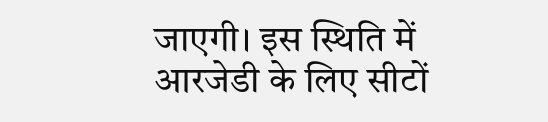जाएगी। इस स्थिति में आरजेडी के लिए सीटों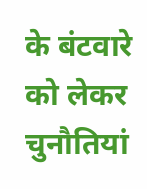के बंटवारे को लेकर चुनौतियां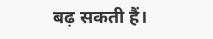बढ़ सकती हैं।